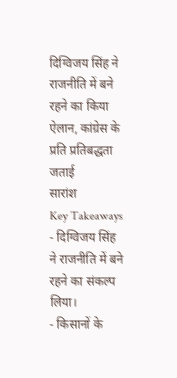दिग्विजय सिंह ने राजनीति में बने रहने का किया ऐलान, कांग्रेस के प्रति प्रतिबद्धता जताई
सारांश
Key Takeaways
- दिग्विजय सिंह ने राजनीति में बने रहने का संकल्प लिया।
- किसानों के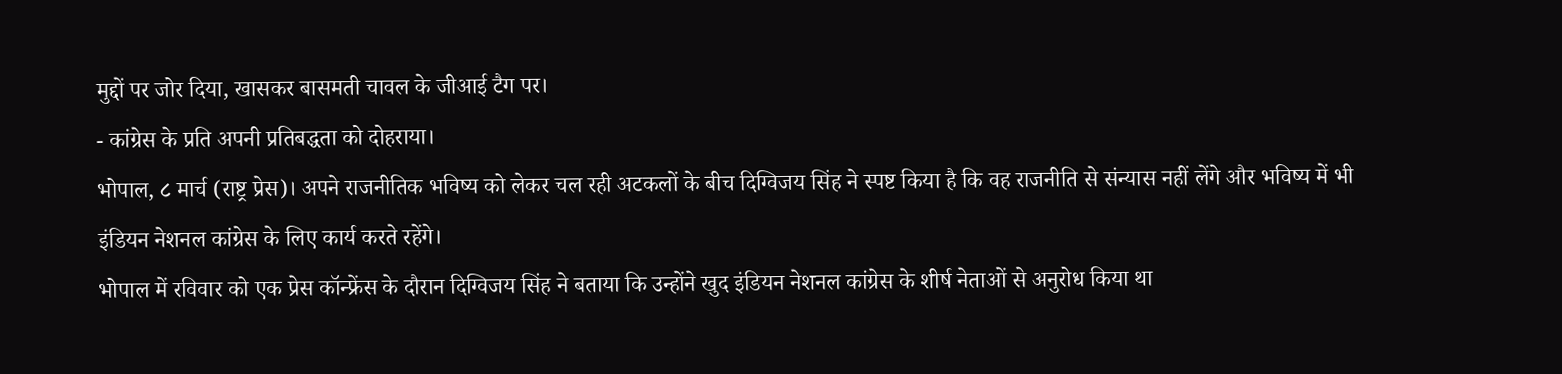मुद्दों पर जोर दिया, खासकर बासमती चावल के जीआई टैग पर।
- कांग्रेस के प्रति अपनी प्रतिबद्धता को दोहराया।
भोपाल, ८ मार्च (राष्ट्र प्रेस)। अपने राजनीतिक भविष्य को लेकर चल रही अटकलों के बीच दिग्विजय सिंह ने स्पष्ट किया है कि वह राजनीति से संन्यास नहीं लेंगे और भविष्य में भी इंडियन नेशनल कांग्रेस के लिए कार्य करते रहेंगे।
भोपाल में रविवार को एक प्रेस कॉन्फ्रेंस के दौरान दिग्विजय सिंह ने बताया कि उन्होंने खुद इंडियन नेशनल कांग्रेस के शीर्ष नेताओं से अनुरोध किया था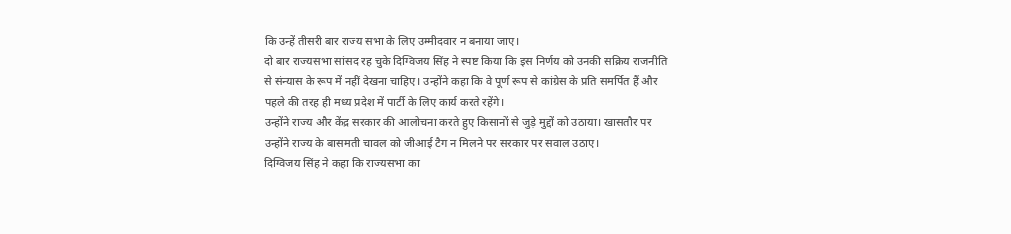कि उन्हें तीसरी बार राज्य सभा के लिए उम्मीदवार न बनाया जाए।
दो बार राज्यसभा सांसद रह चुके दिग्विजय सिंह ने स्पष्ट किया कि इस निर्णय को उनकी सक्रिय राजनीति से संन्यास के रूप में नहीं देखना चाहिए। उन्होंने कहा कि वे पूर्ण रूप से कांग्रेस के प्रति समर्पित हैं और पहले की तरह ही मध्य प्रदेश में पार्टी के लिए कार्य करते रहेंगे।
उन्होंने राज्य और केंद्र सरकार की आलोचना करते हुए किसानों से जुड़े मुद्दों को उठाया। खासतौर पर उन्होंने राज्य के बासमती चावल को जीआई टैग न मिलने पर सरकार पर सवाल उठाए।
दिग्विजय सिंह ने कहा कि राज्यसभा का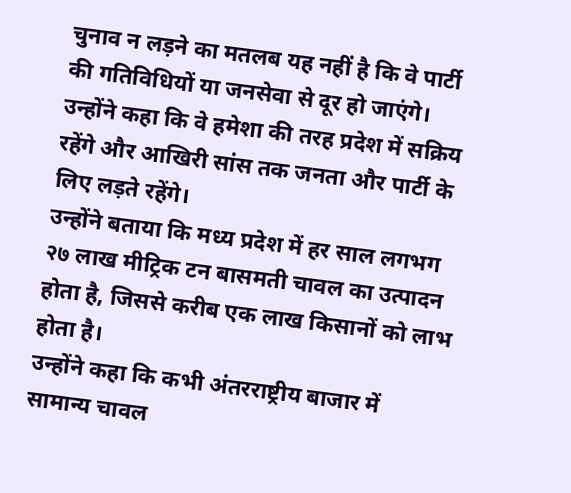चुनाव न लड़ने का मतलब यह नहीं है कि वे पार्टी की गतिविधियों या जनसेवा से दूर हो जाएंगे। उन्होंने कहा कि वे हमेशा की तरह प्रदेश में सक्रिय रहेंगे और आखिरी सांस तक जनता और पार्टी के लिए लड़ते रहेंगे।
उन्होंने बताया कि मध्य प्रदेश में हर साल लगभग २७ लाख मीट्रिक टन बासमती चावल का उत्पादन होता है, जिससे करीब एक लाख किसानों को लाभ होता है।
उन्होंने कहा कि कभी अंतरराष्ट्रीय बाजार में सामान्य चावल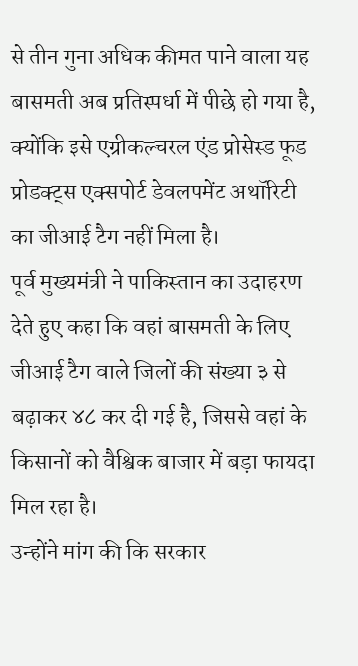से तीन गुना अधिक कीमत पाने वाला यह बासमती अब प्रतिस्पर्धा में पीछे हो गया है, क्योंकि इसे एग्रीकल्चरल एंड प्रोसेस्ड फूड प्रोडक्ट्स एक्सपोर्ट डेवलपमेंट अथॉरिटी का जीआई टैग नहीं मिला है।
पूर्व मुख्यमंत्री ने पाकिस्तान का उदाहरण देते हुए कहा कि वहां बासमती के लिए जीआई टैग वाले जिलों की संख्या ३ से बढ़ाकर ४८ कर दी गई है, जिससे वहां के किसानों को वैश्विक बाजार में बड़ा फायदा मिल रहा है।
उन्होंने मांग की कि सरकार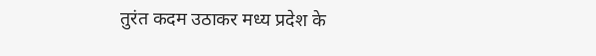तुरंत कदम उठाकर मध्य प्रदेश के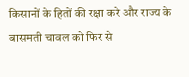किसानों के हितों की रक्षा करे और राज्य के बासमती चावल को फिर से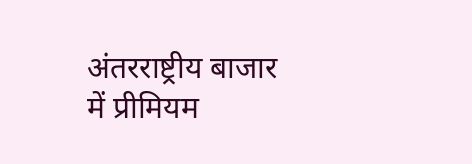अंतरराष्ट्रीय बाजार में प्रीमियम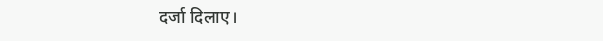दर्जा दिलाए।